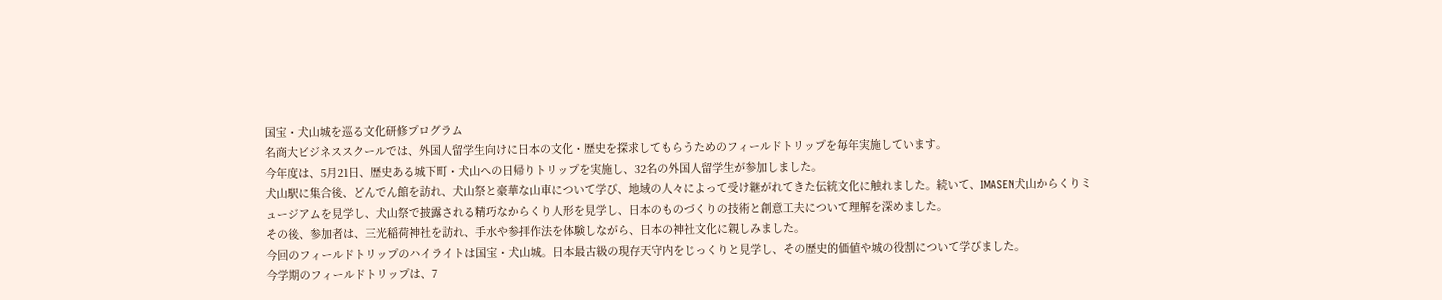国宝・犬山城を巡る文化研修プログラム
名商大ビジネススクールでは、外国人留学生向けに日本の文化・歴史を探求してもらうためのフィールドトリップを毎年実施しています。
今年度は、5月21日、歴史ある城下町・犬山への日帰りトリップを実施し、32名の外国人留学生が参加しました。
犬山駅に集合後、どんでん館を訪れ、犬山祭と豪華な山車について学び、地域の人々によって受け継がれてきた伝統文化に触れました。続いて、IMASEN犬山からくりミュージアムを見学し、犬山祭で披露される精巧なからくり人形を見学し、日本のものづくりの技術と創意工夫について理解を深めました。
その後、参加者は、三光稲荷神社を訪れ、手水や参拝作法を体験しながら、日本の神社文化に親しみました。
今回のフィールドトリップのハイライトは国宝・犬山城。日本最古級の現存天守内をじっくりと見学し、その歴史的価値や城の役割について学びました。
今学期のフィールドトリップは、7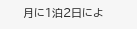月に1泊2日によ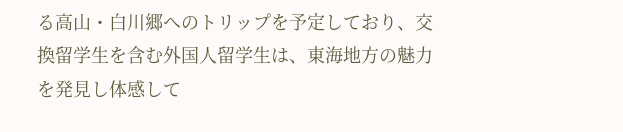る高山・白川郷へのトリップを予定しており、交換留学生を含む外国人留学生は、東海地方の魅力を発見し体感して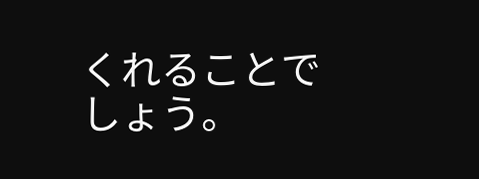くれることでしょう。